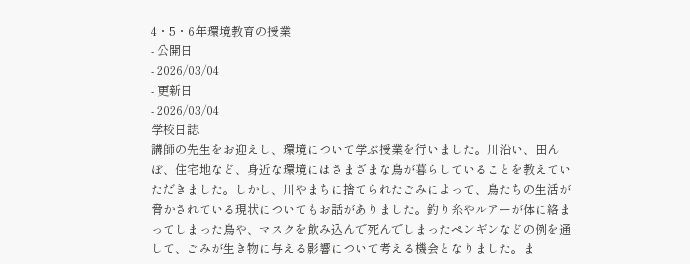4・5・6年環境教育の授業
- 公開日
- 2026/03/04
- 更新日
- 2026/03/04
学校日誌
講師の先生をお迎えし、環境について学ぶ授業を行いました。川沿い、田んぼ、住宅地など、身近な環境にはさまざまな鳥が暮らしていることを教えていただきました。しかし、川やまちに捨てられたごみによって、鳥たちの生活が脅かされている現状についてもお話がありました。釣り糸やルアーが体に絡まってしまった鳥や、マスクを飲み込んで死んでしまったペンギンなどの例を通して、ごみが生き物に与える影響について考える機会となりました。ま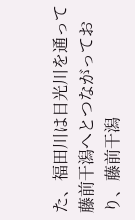た、福田川は日光川を通って藤前干潟へとつながっており、藤前干潟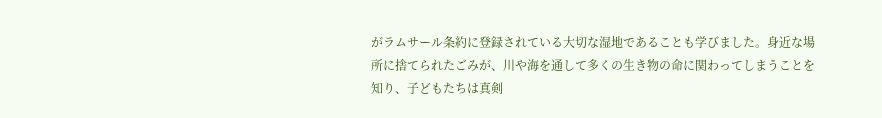がラムサール条約に登録されている大切な湿地であることも学びました。身近な場所に捨てられたごみが、川や海を通して多くの生き物の命に関わってしまうことを知り、子どもたちは真剣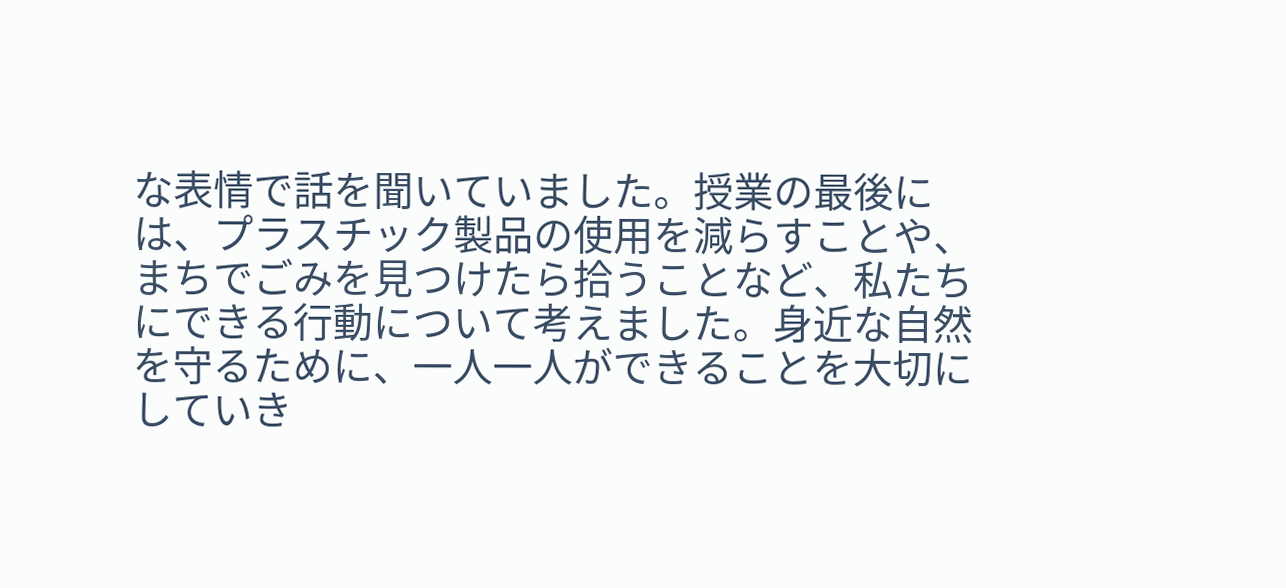な表情で話を聞いていました。授業の最後には、プラスチック製品の使用を減らすことや、まちでごみを見つけたら拾うことなど、私たちにできる行動について考えました。身近な自然を守るために、一人一人ができることを大切にしていき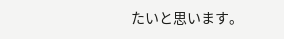たいと思います。